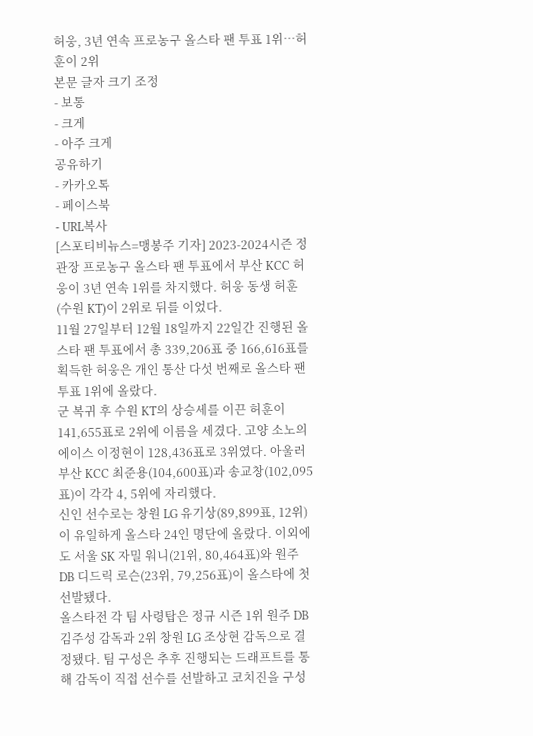허웅, 3년 연속 프로농구 올스타 팬 투표 1위…허훈이 2위
본문 글자 크기 조정
- 보통
- 크게
- 아주 크게
공유하기
- 카카오톡
- 페이스북
- URL복사
[스포티비뉴스=맹봉주 기자] 2023-2024시즌 정관장 프로농구 올스타 팬 투표에서 부산 KCC 허웅이 3년 연속 1위를 차지했다. 허웅 동생 허훈(수원 KT)이 2위로 뒤를 이었다.
11월 27일부터 12월 18일까지 22일간 진행된 올스타 팬 투표에서 총 339,206표 중 166,616표를 획득한 허웅은 개인 통산 다섯 번째로 올스타 팬 투표 1위에 올랐다.
군 복귀 후 수원 KT의 상승세를 이끈 허훈이 141,655표로 2위에 이름을 세겼다. 고양 소노의 에이스 이정현이 128,436표로 3위였다. 아울러 부산 KCC 최준용(104,600표)과 송교창(102,095표)이 각각 4, 5위에 자리했다.
신인 선수로는 창원 LG 유기상(89,899표, 12위)이 유일하게 올스타 24인 명단에 올랐다. 이외에도 서울 SK 자밀 워니(21위, 80,464표)와 원주 DB 디드릭 로슨(23위, 79,256표)이 올스타에 첫 선발됐다.
올스타전 각 팀 사령탑은 정규 시즌 1위 원주 DB 김주성 감독과 2위 창원 LG 조상현 감독으로 결정됐다. 팀 구성은 추후 진행되는 드래프트를 통해 감독이 직접 선수를 선발하고 코치진을 구성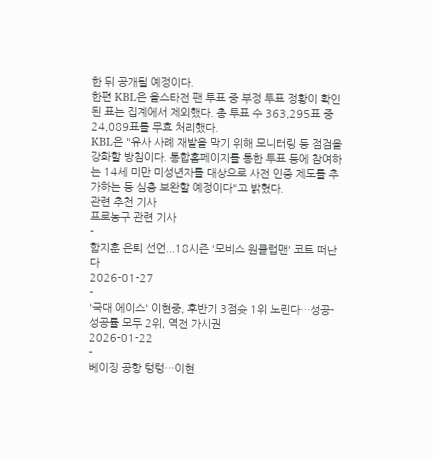한 뒤 공개될 예정이다.
한편 KBL은 올스타전 팬 투표 중 부정 투표 정황이 확인된 표는 집계에서 제외했다. 총 투표 수 363,295표 중 24,089표를 무효 처리했다.
KBL은 "유사 사례 재발을 막기 위해 모니터링 등 점검을 강화할 방침이다. 통합홈페이지를 통한 투표 등에 참여하는 14세 미만 미성년자를 대상으로 사전 인증 제도를 추가하는 등 심층 보완할 예정이다"고 밝혔다.
관련 추천 기사
프로농구 관련 기사
-
함지훈 은퇴 선언...18시즌 '모비스 원클럽맨' 코트 떠난다
2026-01-27
-
'국대 에이스' 이현중, 후반기 3점슛 1위 노린다…성공-성공률 모두 2위, 역전 가시권
2026-01-22
-
베이징 공항 텅텅…이현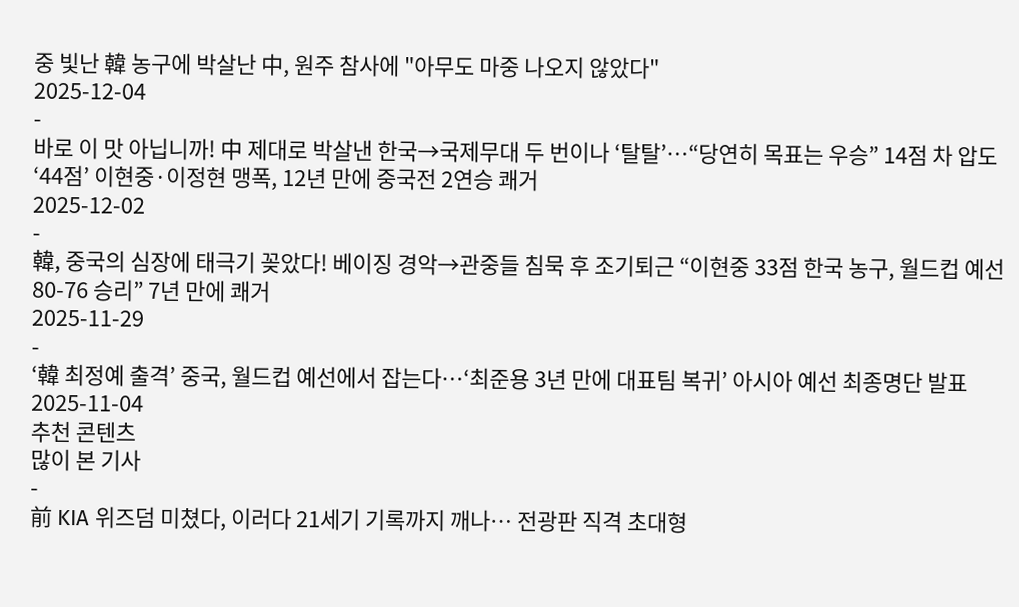중 빛난 韓 농구에 박살난 中, 원주 참사에 "아무도 마중 나오지 않았다"
2025-12-04
-
바로 이 맛 아닙니까! 中 제대로 박살낸 한국→국제무대 두 번이나 ‘탈탈’…“당연히 목표는 우승” 14점 차 압도 ‘44점’ 이현중·이정현 맹폭, 12년 만에 중국전 2연승 쾌거
2025-12-02
-
韓, 중국의 심장에 태극기 꽂았다! 베이징 경악→관중들 침묵 후 조기퇴근 “이현중 33점 한국 농구, 월드컵 예선 80-76 승리” 7년 만에 쾌거
2025-11-29
-
‘韓 최정예 출격’ 중국, 월드컵 예선에서 잡는다…‘최준용 3년 만에 대표팀 복귀’ 아시아 예선 최종명단 발표
2025-11-04
추천 콘텐츠
많이 본 기사
-
前 KIA 위즈덤 미쳤다, 이러다 21세기 기록까지 깨나… 전광판 직격 초대형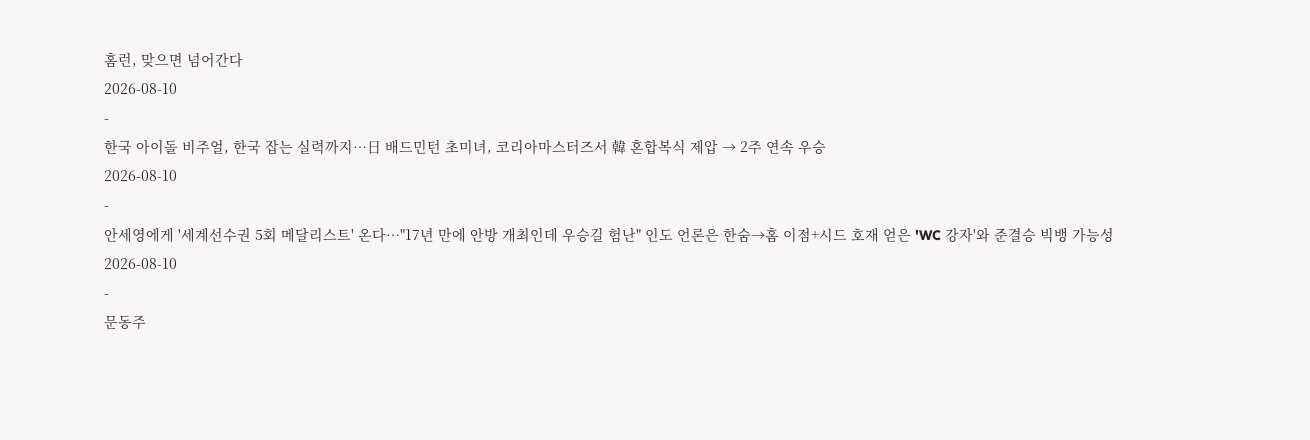홈런, 맞으면 넘어간다
2026-08-10
-
한국 아이돌 비주얼, 한국 잡는 실력까지…日 배드민턴 초미녀, 코리아마스터즈서 韓 혼합복식 제압 → 2주 연속 우승
2026-08-10
-
안세영에게 '세계선수권 5회 메달리스트' 온다…"17년 만에 안방 개최인데 우승길 험난" 인도 언론은 한숨→홈 이점+시드 호재 얻은 'WC 강자'와 준결승 빅뱅 가능성
2026-08-10
-
문동주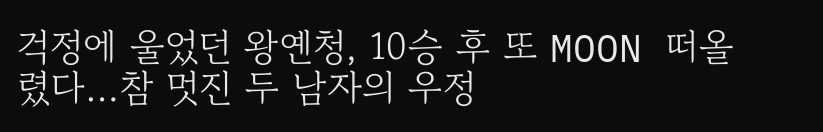걱정에 울었던 왕옌청, 10승 후 또 MOON 떠올렸다…참 멋진 두 남자의 우정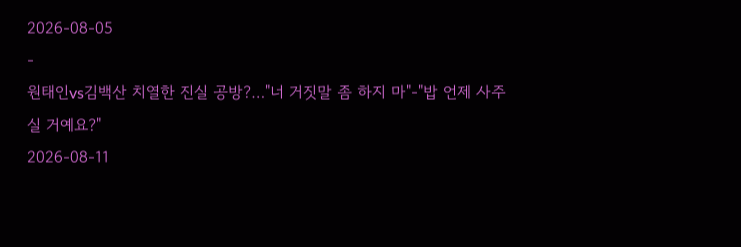2026-08-05
-
원태인vs김백산 치열한 진실 공방?…"너 거짓말 좀 하지 마"-"밥 언제 사주실 거예요?"
2026-08-11